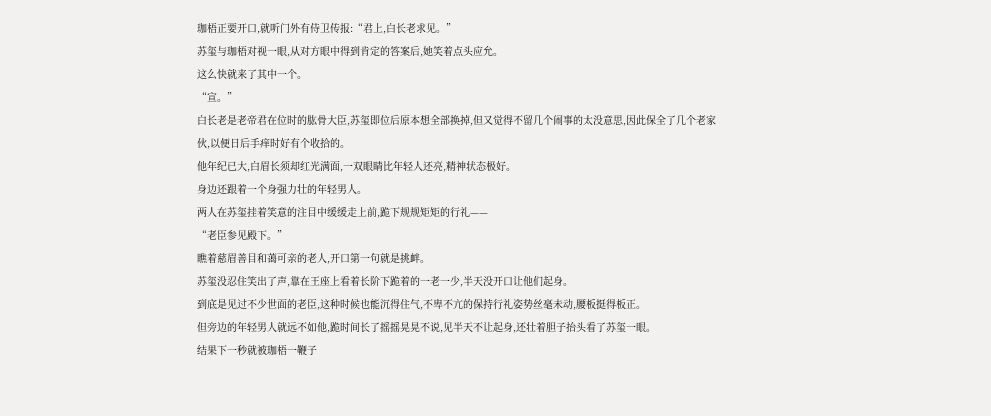珈梧正要开口,就听门外有侍卫传报:“君上,白长老求见。”
苏玺与珈梧对视一眼,从对方眼中得到肯定的答案后,她笑着点头应允。
这么快就来了其中一个。
“宣。”
白长老是老帝君在位时的肱骨大臣,苏玺即位后原本想全部换掉,但又觉得不留几个闹事的太没意思,因此保全了几个老家伙,以便日后手痒时好有个收拾的。
他年纪已大,白眉长须却红光满面,一双眼睛比年轻人还亮,精神状态极好。
身边还跟着一个身强力壮的年轻男人。
两人在苏玺挂着笑意的注目中缓缓走上前,跪下规规矩矩的行礼——
“老臣参见殿下。”
瞧着慈眉善目和蔼可亲的老人,开口第一句就是挑衅。
苏玺没忍住笑出了声,靠在王座上看着长阶下跪着的一老一少,半天没开口让他们起身。
到底是见过不少世面的老臣,这种时候也能沉得住气,不卑不亢的保持行礼姿势丝毫未动,腰板挺得板正。
但旁边的年轻男人就远不如他,跪时间长了摇摇晃晃不说,见半天不让起身,还壮着胆子抬头看了苏玺一眼。
结果下一秒就被珈梧一鞭子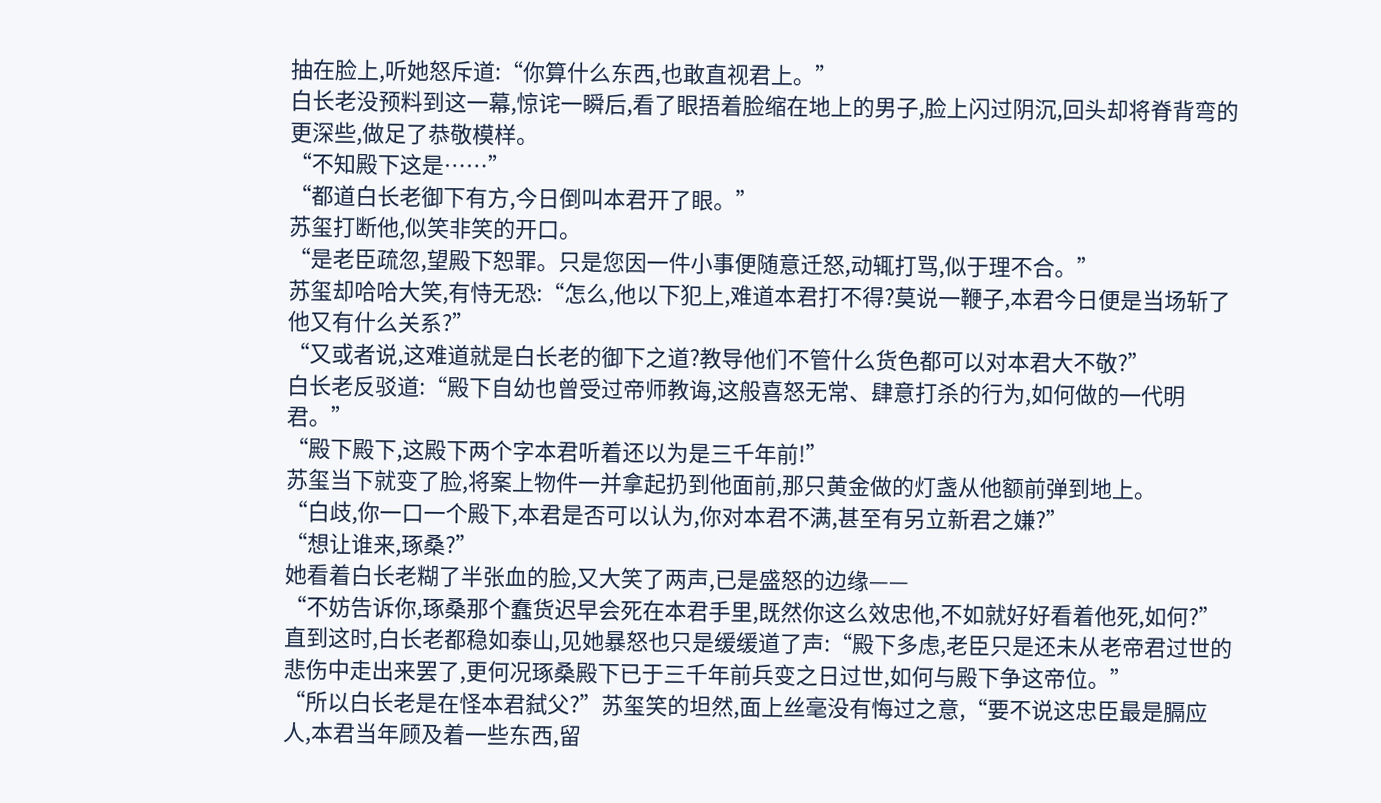抽在脸上,听她怒斥道:“你算什么东西,也敢直视君上。”
白长老没预料到这一幕,惊诧一瞬后,看了眼捂着脸缩在地上的男子,脸上闪过阴沉,回头却将脊背弯的更深些,做足了恭敬模样。
“不知殿下这是……”
“都道白长老御下有方,今日倒叫本君开了眼。”
苏玺打断他,似笑非笑的开口。
“是老臣疏忽,望殿下恕罪。只是您因一件小事便随意迁怒,动辄打骂,似于理不合。”
苏玺却哈哈大笑,有恃无恐:“怎么,他以下犯上,难道本君打不得?莫说一鞭子,本君今日便是当场斩了他又有什么关系?”
“又或者说,这难道就是白长老的御下之道?教导他们不管什么货色都可以对本君大不敬?”
白长老反驳道:“殿下自幼也曾受过帝师教诲,这般喜怒无常、肆意打杀的行为,如何做的一代明君。”
“殿下殿下,这殿下两个字本君听着还以为是三千年前!”
苏玺当下就变了脸,将案上物件一并拿起扔到他面前,那只黄金做的灯盏从他额前弹到地上。
“白歧,你一口一个殿下,本君是否可以认为,你对本君不满,甚至有另立新君之嫌?”
“想让谁来,琢桑?”
她看着白长老糊了半张血的脸,又大笑了两声,已是盛怒的边缘——
“不妨告诉你,琢桑那个蠢货迟早会死在本君手里,既然你这么效忠他,不如就好好看着他死,如何?”
直到这时,白长老都稳如泰山,见她暴怒也只是缓缓道了声:“殿下多虑,老臣只是还未从老帝君过世的悲伤中走出来罢了,更何况琢桑殿下已于三千年前兵变之日过世,如何与殿下争这帝位。”
“所以白长老是在怪本君弑父?”苏玺笑的坦然,面上丝毫没有悔过之意,“要不说这忠臣最是膈应人,本君当年顾及着一些东西,留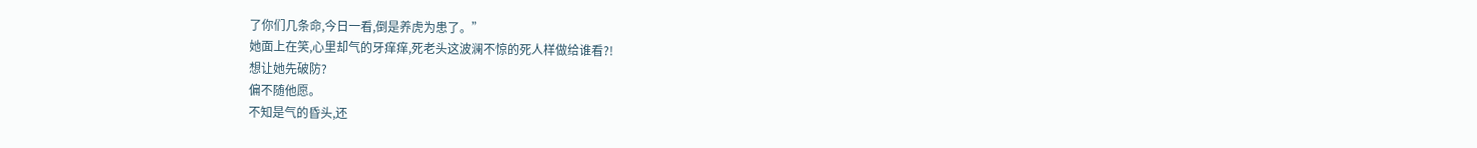了你们几条命,今日一看,倒是养虎为患了。”
她面上在笑,心里却气的牙痒痒,死老头这波澜不惊的死人样做给谁看?!
想让她先破防?
偏不随他愿。
不知是气的昏头,还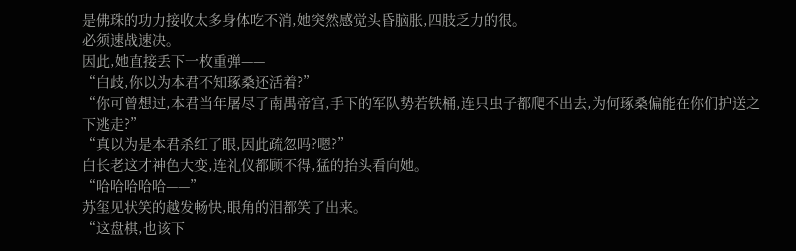是佛珠的功力接收太多身体吃不消,她突然感觉头昏脑胀,四肢乏力的很。
必须速战速决。
因此,她直接丢下一枚重弹——
“白歧,你以为本君不知琢桑还活着?”
“你可曾想过,本君当年屠尽了南禺帝宫,手下的军队势若铁桶,连只虫子都爬不出去,为何琢桑偏能在你们护送之下逃走?”
“真以为是本君杀红了眼,因此疏忽吗?嗯?”
白长老这才神色大变,连礼仪都顾不得,猛的抬头看向她。
“哈哈哈哈哈——”
苏玺见状笑的越发畅快,眼角的泪都笑了出来。
“这盘棋,也该下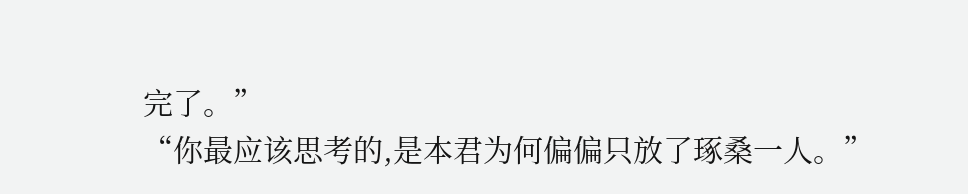完了。”
“你最应该思考的,是本君为何偏偏只放了琢桑一人。”